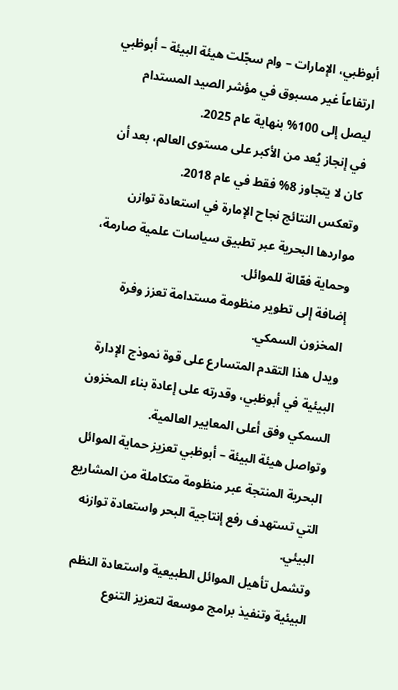أبوظبي، الإمارات – وام سجّلت هيئة البيئة – أبوظبي ارتفاعاً غير مسبوق في مؤشر الصيد المستدام ليصل إلى 100% بنهاية عام 2025.
في إنجاز يُعد من الأكبر على مستوى العالم، بعد أن كان لا يتجاوز 8% فقط في عام 2018.
وتعكس النتائج نجاح الإمارة في استعادة توازن مواردها البحرية عبر تطبيق سياسات علمية صارمة، وحماية فعّالة للموائل.
إضافة إلى تطوير منظومة مستدامة تعزز وفرة المخزون السمكي.
ويدل هذا التقدم المتسارع على قوة نموذج الإدارة البيئية في أبوظبي، وقدرته على إعادة بناء المخزون السمكي وفق أعلى المعايير العالمية.
وتواصل هيئة البيئة – أبوظبي تعزيز حماية الموائل البحرية المنتجة عبر منظومة متكاملة من المشاريع التي تستهدف رفع إنتاجية البحر واستعادة توازنه البيئي.
وتشمل تأهيل الموائل الطبيعية واستعادة النظم البيئية وتنفيذ برامج موسعة لتعزيز التنوع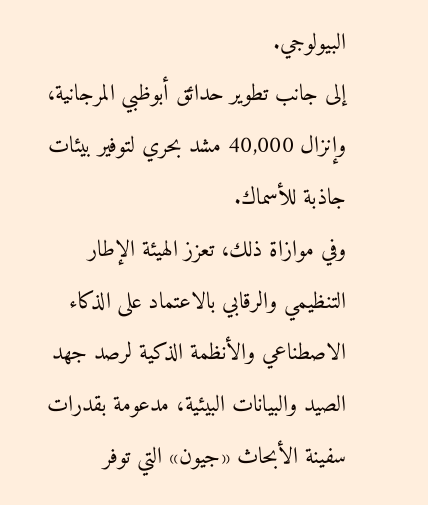البيولوجي.
إلى جانب تطوير حدائق أبوظبي المرجانية، وإنزال 40,000 مشد بحري لتوفير بيئات جاذبة للأسماك.
وفي موازاة ذلك، تعزز الهيئة الإطار التنظيمي والرقابي بالاعتماد على الذكاء الاصطناعي والأنظمة الذكية لرصد جهد الصيد والبيانات البيئية، مدعومة بقدرات سفينة الأبحاث «جيون» التي توفر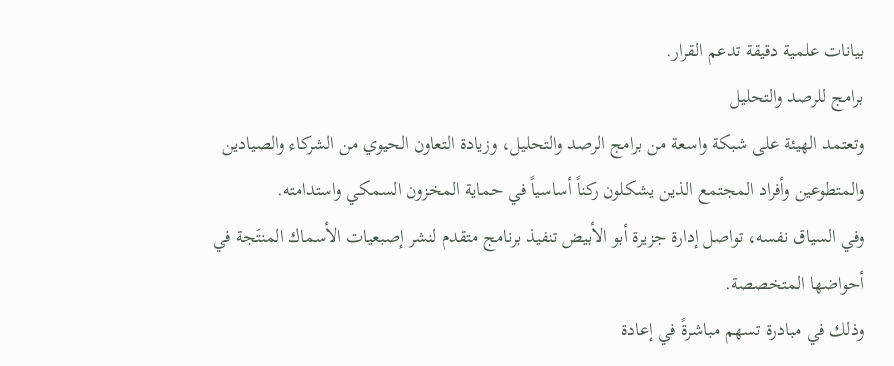بيانات علمية دقيقة تدعم القرار.
برامج للرصد والتحليل
وتعتمد الهيئة على شبكة واسعة من برامج الرصد والتحليل، وزيادة التعاون الحيوي من الشركاء والصيادين والمتطوعين وأفراد المجتمع الذين يشكلون ركناً أساسياً في حماية المخزون السمكي واستدامته.
وفي السياق نفسه، تواصل إدارة جزيرة أبو الأبيض تنفيذ برنامج متقدم لنشر إصبعيات الأسماك المنتَجة في أحواضها المتخصصة.
وذلك في مبادرة تسهم مباشرةً في إعادة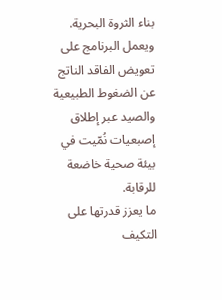بناء الثروة البحرية.
ويعمل البرنامج على تعويض الفاقد الناتج عن الضغوط الطبيعية والصيد عبر إطلاق إصبعيات نُمّيت في بيئة صحية خاضعة للرقابة.
ما يعزز قدرتها على التكيف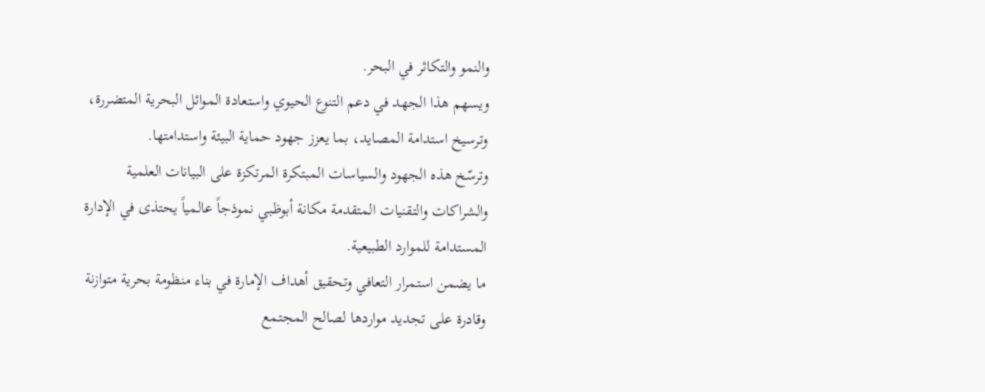والنمو والتكاثر في البحر.
ويسهم هذا الجهد في دعم التنوع الحيوي واستعادة الموائل البحرية المتضررة، وترسيخ استدامة المصايد، بما يعزز جهود حماية البيئة واستدامتها.
وترسّخ هذه الجهود والسياسات المبتكرة المرتكزة على البيانات العلمية والشراكات والتقنيات المتقدمة مكانة أبوظبي نموذجاً عالمياً يحتذى في الإدارة المستدامة للموارد الطبيعية.
ما يضمن استمرار التعافي وتحقيق أهداف الإمارة في بناء منظومة بحرية متوازنة وقادرة على تجديد مواردها لصالح المجتمع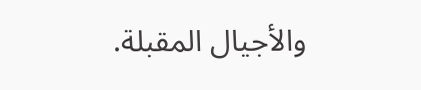والأجيال المقبلة.